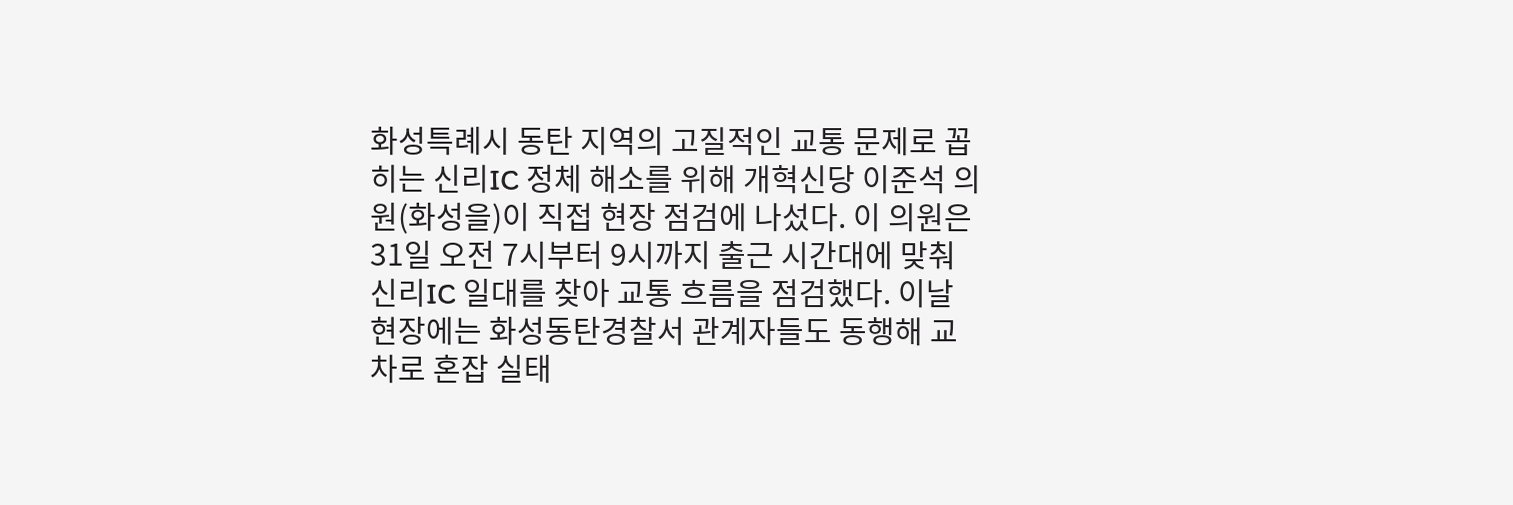화성특례시 동탄 지역의 고질적인 교통 문제로 꼽히는 신리IC 정체 해소를 위해 개혁신당 이준석 의원(화성을)이 직접 현장 점검에 나섰다. 이 의원은 31일 오전 7시부터 9시까지 출근 시간대에 맞춰 신리IC 일대를 찾아 교통 흐름을 점검했다. 이날 현장에는 화성동탄경찰서 관계자들도 동행해 교차로 혼잡 실태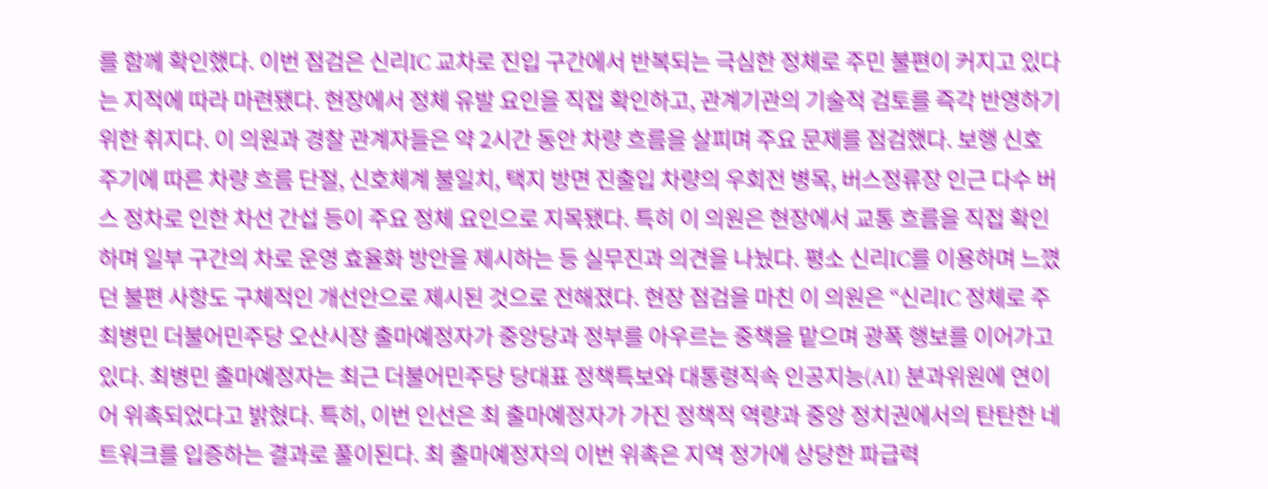를 함께 확인했다. 이번 점검은 신리IC 교차로 진입 구간에서 반복되는 극심한 정체로 주민 불편이 커지고 있다는 지적에 따라 마련됐다. 현장에서 정체 유발 요인을 직접 확인하고, 관계기관의 기술적 검토를 즉각 반영하기 위한 취지다. 이 의원과 경찰 관계자들은 약 2시간 동안 차량 흐름을 살피며 주요 문제를 점검했다. 보행 신호 주기에 따른 차량 흐름 단절, 신호체계 불일치, 택지 방면 진출입 차량의 우회전 병목, 버스정류장 인근 다수 버스 정차로 인한 차선 간섭 등이 주요 정체 요인으로 지목됐다. 특히 이 의원은 현장에서 교통 흐름을 직접 확인하며 일부 구간의 차로 운영 효율화 방안을 제시하는 등 실무진과 의견을 나눴다. 평소 신리IC를 이용하며 느꼈던 불편 사항도 구체적인 개선안으로 제시된 것으로 전해졌다. 현장 점검을 마친 이 의원은 “신리IC 정체로 주
최병민 더불어민주당 오산시장 출마예정자가 중앙당과 정부를 아우르는 중책을 맡으며 광폭 행보를 이어가고 있다. 최병민 출마예정자는 최근 더불어민주당 당대표 정책특보와 대통령직속 인공지능(AI) 분과위원에 연이어 위촉되었다고 밝혔다. 특히, 이번 인선은 최 출마예정자가 가진 정책적 역량과 중앙 정치권에서의 탄탄한 네트워크를 입증하는 결과로 풀이된다. 최 출마예정자의 이번 위촉은 지역 정가에 상당한 파급력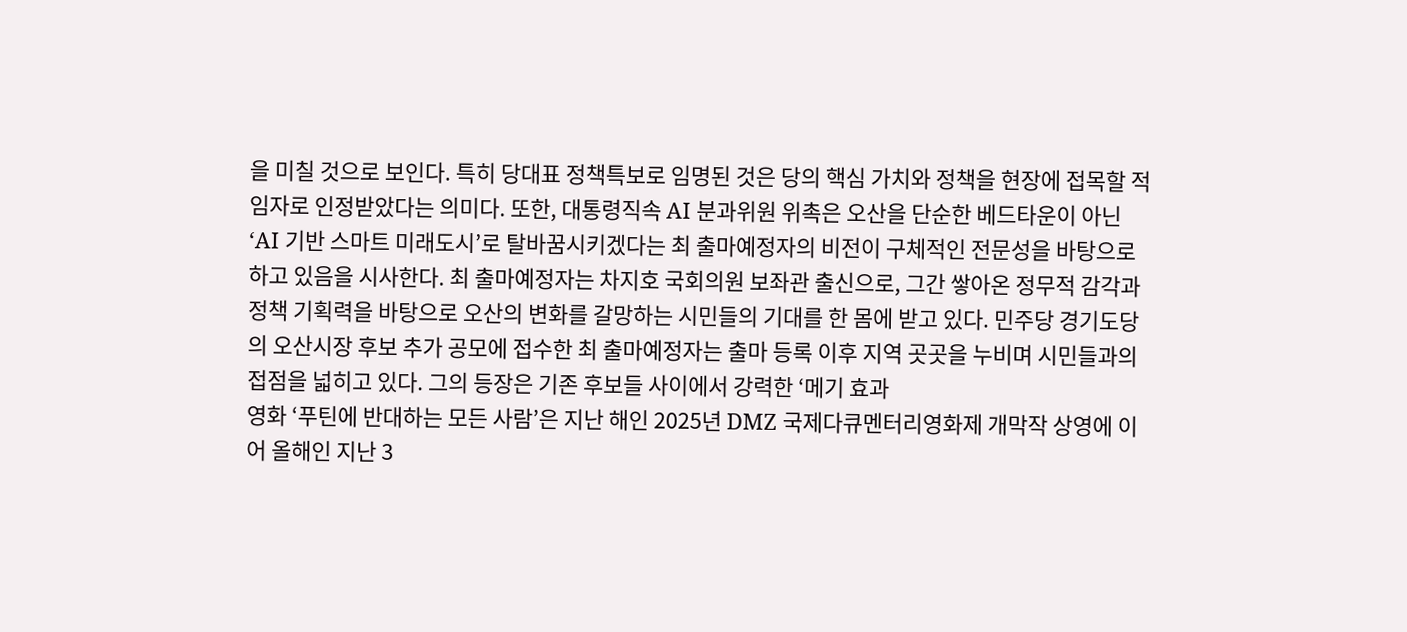을 미칠 것으로 보인다. 특히 당대표 정책특보로 임명된 것은 당의 핵심 가치와 정책을 현장에 접목할 적임자로 인정받았다는 의미다. 또한, 대통령직속 AI 분과위원 위촉은 오산을 단순한 베드타운이 아닌 ‘AI 기반 스마트 미래도시’로 탈바꿈시키겠다는 최 출마예정자의 비전이 구체적인 전문성을 바탕으로 하고 있음을 시사한다. 최 출마예정자는 차지호 국회의원 보좌관 출신으로, 그간 쌓아온 정무적 감각과 정책 기획력을 바탕으로 오산의 변화를 갈망하는 시민들의 기대를 한 몸에 받고 있다. 민주당 경기도당의 오산시장 후보 추가 공모에 접수한 최 출마예정자는 출마 등록 이후 지역 곳곳을 누비며 시민들과의 접점을 넓히고 있다. 그의 등장은 기존 후보들 사이에서 강력한 ‘메기 효과
영화 ‘푸틴에 반대하는 모든 사람’은 지난 해인 2025년 DMZ 국제다큐멘터리영화제 개막작 상영에 이어 올해인 지난 3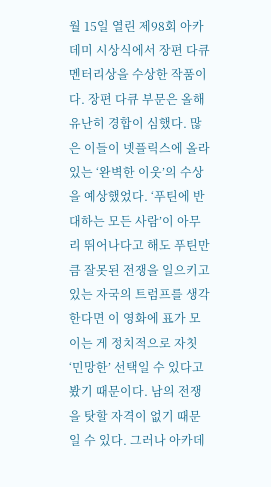월 15일 열린 제98회 아카데미 시상식에서 장편 다큐멘터리상을 수상한 작품이다. 장편 다큐 부문은 올해 유난히 경합이 심했다. 많은 이들이 넷플릭스에 올라 있는 ‘완벽한 이웃’의 수상을 예상했었다. ‘푸틴에 반대하는 모든 사람’이 아무리 뛰어나다고 해도 푸틴만큼 잘못된 전쟁을 일으키고 있는 자국의 트럼프를 생각한다면 이 영화에 표가 모이는 게 정치적으로 자칫 ‘민망한’ 선택일 수 있다고 봤기 때문이다. 남의 전쟁을 탓할 자격이 없기 때문일 수 있다. 그러나 아카데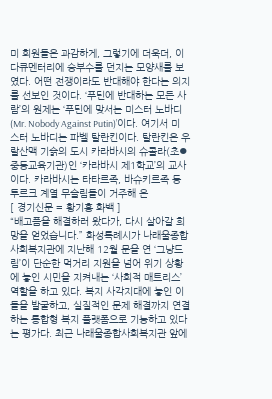미 회원들은 과감하게, 그렇기에 더욱더, 이 다큐멘터리에 승부수를 던지는 모양새를 보였다. 어떤 전쟁이라도 반대해야 한다는 의지를 선보인 것이다. ‘푸틴에 반대하는 모든 사람’의 원제는 ‘푸틴에 맞서는 미스터 노바디 (Mr. Nobody Against Putin)’이다. 여기서 미스터 노바디는 파벨 탈란킨이다. 탈란킨은 우랄산맥 기슭의 도시 카라바시의 슈콜라(초⦁중등교육기관)인 ‘카라바시 제1학교’의 교사이다. 카라바시는 타타르족, 바슈키르족 등 투르크 계열 무슬림들이 거주해 온
[ 경기신문 = 황기홍 화백 ]
“배고픔을 해결하러 왔다가, 다시 살아갈 희망을 얻었습니다.” 화성특례시가 나래울종합사회복지관에 지난해 12월 문을 연 ‘그냥드림’이 단순한 먹거리 지원을 넘어 위기 상황에 놓인 시민을 지켜내는 ‘사회적 매트리스’ 역할을 하고 있다. 복지 사각지대에 놓인 이들을 발굴하고, 실질적인 문제 해결까지 연결하는 통합형 복지 플랫폼으로 기능하고 있다는 평가다. 최근 나래울종합사회복지관 앞에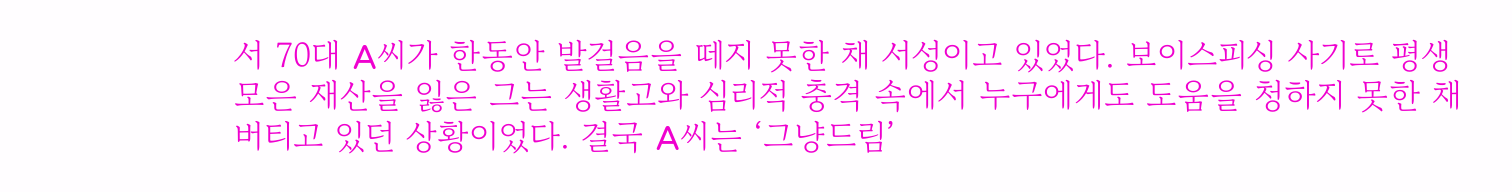서 70대 A씨가 한동안 발걸음을 떼지 못한 채 서성이고 있었다. 보이스피싱 사기로 평생 모은 재산을 잃은 그는 생활고와 심리적 충격 속에서 누구에게도 도움을 청하지 못한 채 버티고 있던 상황이었다. 결국 A씨는 ‘그냥드림’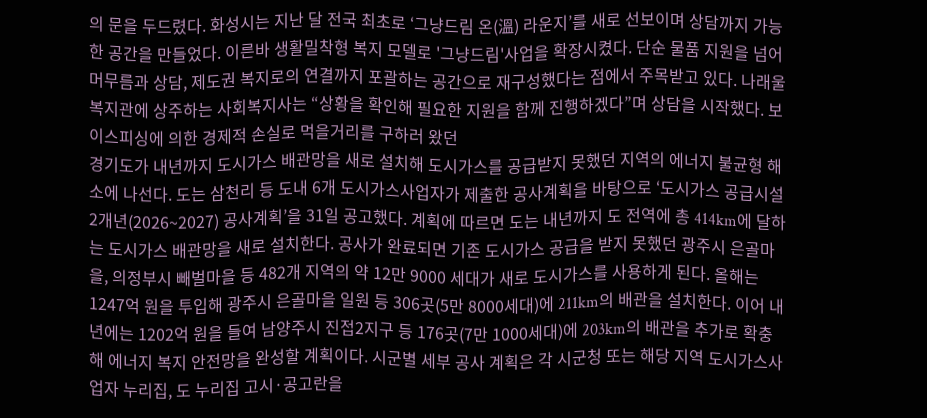의 문을 두드렸다. 화성시는 지난 달 전국 최초로 ‘그냥드림 온(溫) 라운지’를 새로 선보이며 상담까지 가능한 공간을 만들었다. 이른바 생활밀착형 복지 모델로 '그냥드림'사업을 확장시켰다. 단순 물품 지원을 넘어 머무름과 상담, 제도권 복지로의 연결까지 포괄하는 공간으로 재구성했다는 점에서 주목받고 있다. 나래울복지관에 상주하는 사회복지사는 “상황을 확인해 필요한 지원을 함께 진행하겠다”며 상담을 시작했다. 보이스피싱에 의한 경제적 손실로 먹을거리를 구하러 왔던
경기도가 내년까지 도시가스 배관망을 새로 설치해 도시가스를 공급받지 못했던 지역의 에너지 불균형 해소에 나선다. 도는 삼천리 등 도내 6개 도시가스사업자가 제출한 공사계획을 바탕으로 ‘도시가스 공급시설 2개년(2026~2027) 공사계획’을 31일 공고했다. 계획에 따르면 도는 내년까지 도 전역에 총 414km에 달하는 도시가스 배관망을 새로 설치한다. 공사가 완료되면 기존 도시가스 공급을 받지 못했던 광주시 은골마을, 의정부시 빼벌마을 등 482개 지역의 약 12만 9000 세대가 새로 도시가스를 사용하게 된다. 올해는 1247억 원을 투입해 광주시 은골마을 일원 등 306곳(5만 8000세대)에 211km의 배관을 설치한다. 이어 내년에는 1202억 원을 들여 남양주시 진접2지구 등 176곳(7만 1000세대)에 203km의 배관을 추가로 확충해 에너지 복지 안전망을 완성할 계획이다. 시군별 세부 공사 계획은 각 시군청 또는 해당 지역 도시가스사업자 누리집, 도 누리집 고시·공고란을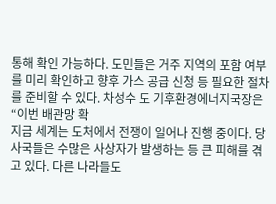통해 확인 가능하다. 도민들은 거주 지역의 포함 여부를 미리 확인하고 향후 가스 공급 신청 등 필요한 절차를 준비할 수 있다. 차성수 도 기후환경에너지국장은 “이번 배관망 확
지금 세계는 도처에서 전쟁이 일어나 진행 중이다. 당사국들은 수많은 사상자가 발생하는 등 큰 피해를 겪고 있다. 다른 나라들도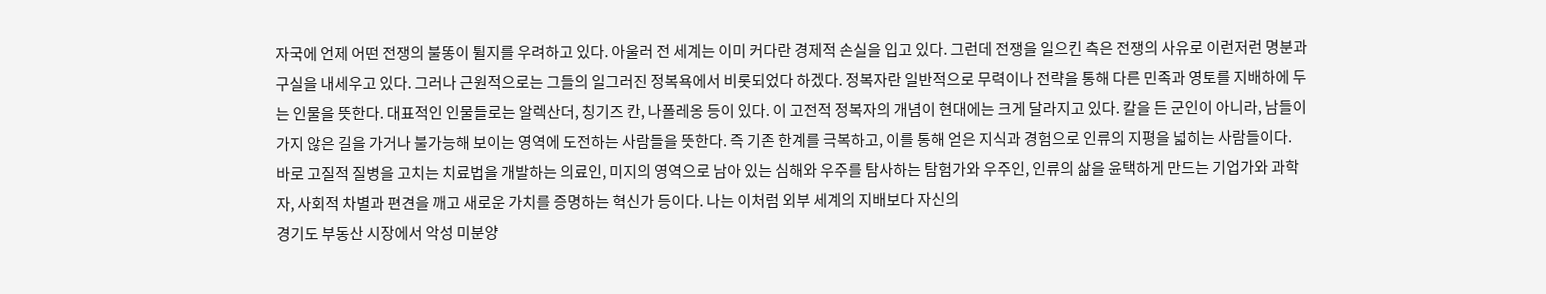자국에 언제 어떤 전쟁의 불똥이 튈지를 우려하고 있다. 아울러 전 세계는 이미 커다란 경제적 손실을 입고 있다. 그런데 전쟁을 일으킨 측은 전쟁의 사유로 이런저런 명분과 구실을 내세우고 있다. 그러나 근원적으로는 그들의 일그러진 정복욕에서 비롯되었다 하겠다. 정복자란 일반적으로 무력이나 전략을 통해 다른 민족과 영토를 지배하에 두는 인물을 뜻한다. 대표적인 인물들로는 알렉산더, 칭기즈 칸, 나폴레옹 등이 있다. 이 고전적 정복자의 개념이 현대에는 크게 달라지고 있다. 칼을 든 군인이 아니라, 남들이 가지 않은 길을 가거나 불가능해 보이는 영역에 도전하는 사람들을 뜻한다. 즉 기존 한계를 극복하고, 이를 통해 얻은 지식과 경험으로 인류의 지평을 넓히는 사람들이다. 바로 고질적 질병을 고치는 치료법을 개발하는 의료인, 미지의 영역으로 남아 있는 심해와 우주를 탐사하는 탐험가와 우주인, 인류의 삶을 윤택하게 만드는 기업가와 과학자, 사회적 차별과 편견을 깨고 새로운 가치를 증명하는 혁신가 등이다. 나는 이처럼 외부 세계의 지배보다 자신의
경기도 부동산 시장에서 악성 미분양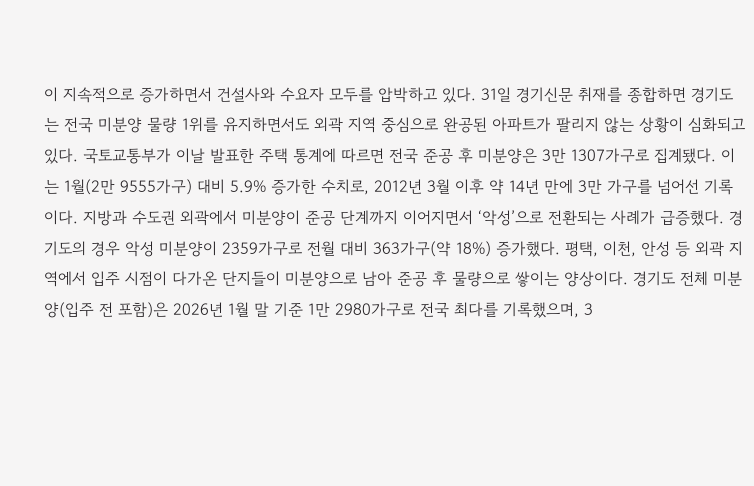이 지속적으로 증가하면서 건설사와 수요자 모두를 압박하고 있다. 31일 경기신문 취재를 종합하면 경기도는 전국 미분양 물량 1위를 유지하면서도 외곽 지역 중심으로 완공된 아파트가 팔리지 않는 상황이 심화되고 있다. 국토교통부가 이날 발표한 주택 통계에 따르면 전국 준공 후 미분양은 3만 1307가구로 집계됐다. 이는 1월(2만 9555가구) 대비 5.9% 증가한 수치로, 2012년 3월 이후 약 14년 만에 3만 가구를 넘어선 기록이다. 지방과 수도권 외곽에서 미분양이 준공 단계까지 이어지면서 ‘악성’으로 전환되는 사례가 급증했다. 경기도의 경우 악성 미분양이 2359가구로 전월 대비 363가구(약 18%) 증가했다. 평택, 이천, 안성 등 외곽 지역에서 입주 시점이 다가온 단지들이 미분양으로 남아 준공 후 물량으로 쌓이는 양상이다. 경기도 전체 미분양(입주 전 포함)은 2026년 1월 말 기준 1만 2980가구로 전국 최다를 기록했으며, 3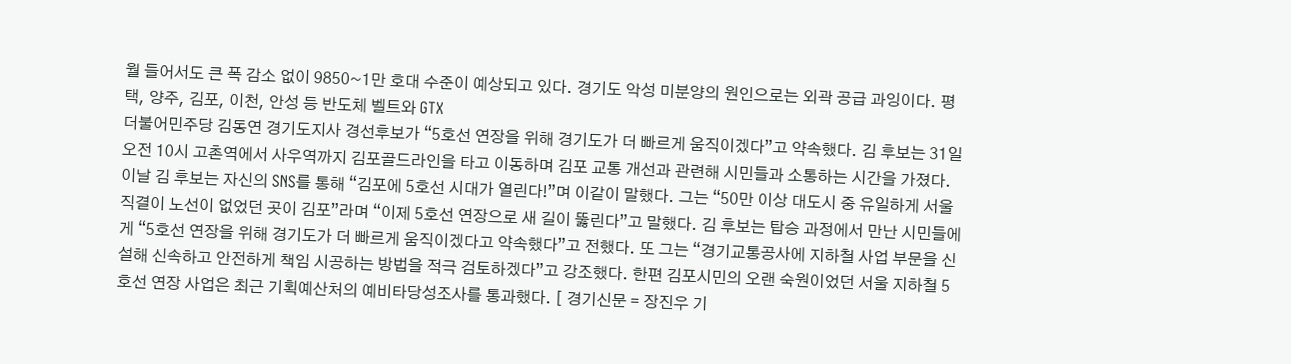월 들어서도 큰 폭 감소 없이 9850~1만 호대 수준이 예상되고 있다. 경기도 악성 미분양의 원인으로는 외곽 공급 과잉이다. 평택, 양주, 김포, 이천, 안성 등 반도체 벨트와 GTX
더불어민주당 김동연 경기도지사 경선후보가 “5호선 연장을 위해 경기도가 더 빠르게 움직이겠다”고 약속했다. 김 후보는 31일 오전 10시 고촌역에서 사우역까지 김포골드라인을 타고 이동하며 김포 교통 개선과 관련해 시민들과 소통하는 시간을 가졌다. 이날 김 후보는 자신의 SNS를 통해 “김포에 5호선 시대가 열린다!”며 이같이 말했다. 그는 “50만 이상 대도시 중 유일하게 서울 직결이 노선이 없었던 곳이 김포”라며 “이제 5호선 연장으로 새 길이 뚫린다”고 말했다. 김 후보는 탑승 과정에서 만난 시민들에게 “5호선 연장을 위해 경기도가 더 빠르게 움직이겠다고 약속했다”고 전했다. 또 그는 “경기교통공사에 지하철 사업 부문을 신설해 신속하고 안전하게 책임 시공하는 방법을 적극 검토하겠다”고 강조했다. 한편 김포시민의 오랜 숙원이었던 서울 지하철 5호선 연장 사업은 최근 기획예산처의 예비타당성조사를 통과했다. [ 경기신문 = 장진우 기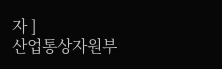자 ]
산업통상자원부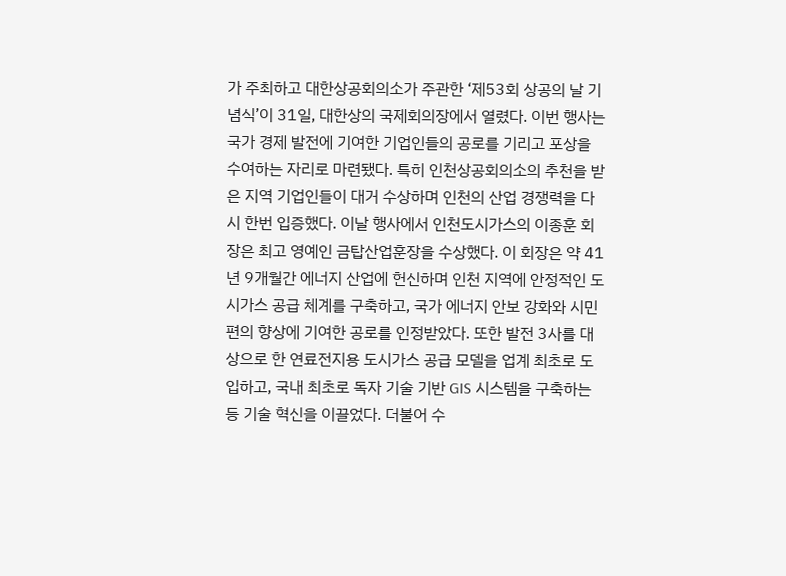가 주최하고 대한상공회의소가 주관한 ‘제53회 상공의 날 기념식’이 31일, 대한상의 국제회의장에서 열렸다. 이번 행사는 국가 경제 발전에 기여한 기업인들의 공로를 기리고 포상을 수여하는 자리로 마련됐다. 특히 인천상공회의소의 추천을 받은 지역 기업인들이 대거 수상하며 인천의 산업 경쟁력을 다시 한번 입증했다. 이날 행사에서 인천도시가스의 이종훈 회장은 최고 영예인 금탑산업훈장을 수상했다. 이 회장은 약 41년 9개월간 에너지 산업에 헌신하며 인천 지역에 안정적인 도시가스 공급 체계를 구축하고, 국가 에너지 안보 강화와 시민 편의 향상에 기여한 공로를 인정받았다. 또한 발전 3사를 대상으로 한 연료전지용 도시가스 공급 모델을 업계 최초로 도입하고, 국내 최초로 독자 기술 기반 GIS 시스템을 구축하는 등 기술 혁신을 이끌었다. 더불어 수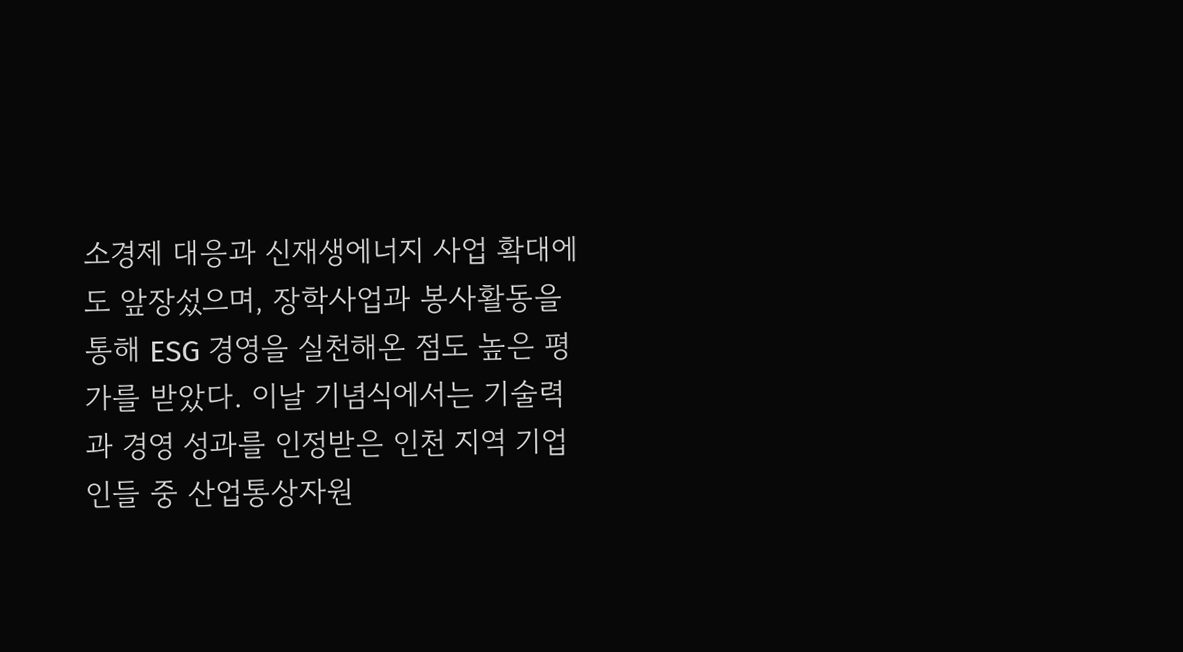소경제 대응과 신재생에너지 사업 확대에도 앞장섰으며, 장학사업과 봉사활동을 통해 ESG 경영을 실천해온 점도 높은 평가를 받았다. 이날 기념식에서는 기술력과 경영 성과를 인정받은 인천 지역 기업인들 중 산업통상자원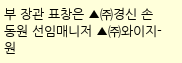부 장관 표창은 ▲㈜경신 손동원 선임매니저 ▲㈜와이지-원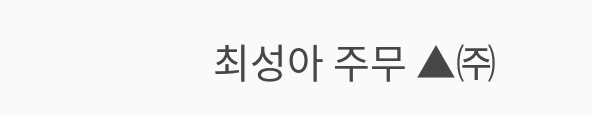최성아 주무 ▲㈜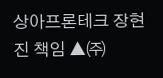상아프론테크 장현진 책임 ▲㈜